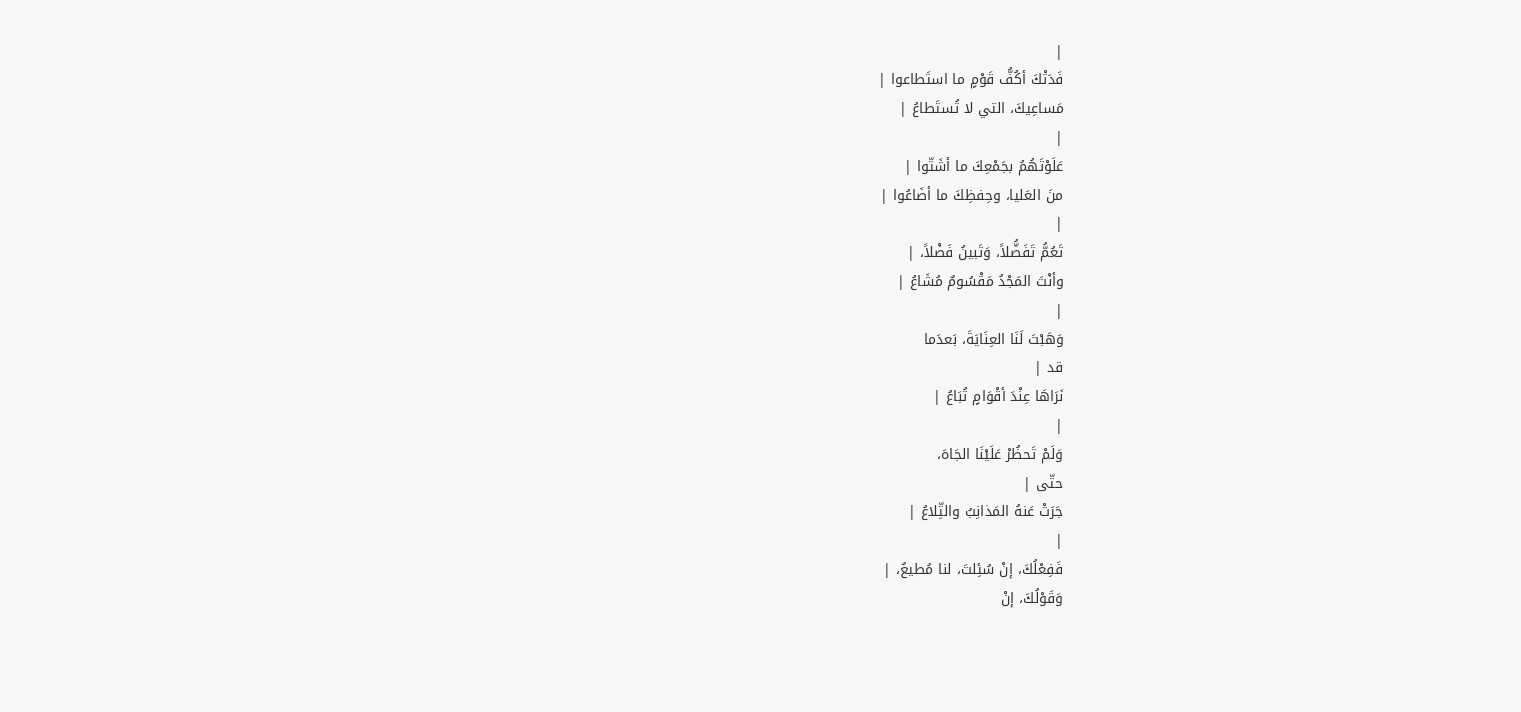|
فَدَتْكَ أكُفُّ قَوْمٍ ما استَطاعوا |
مَساعِيكَ، التي لا تُستَطاعُ |
|
عَلَوْتَهُمُ بجَمْعِكَ ما أشَتّوا |
منَ العَليا، وحِفظِكَ ما أضَاعُوا |
|
تَعُمُّ تَفَضُّلاً، وَتَبينُ فَضْلاً، |
وأنْتَ المَجْدُ مَقْسُومٌ مُشَاعُ |
|
وَهَبْتَ لَنَا العِنَايَةَ، بَعدَما
قد |
نَرَاهَا عِنْدَ أقْوَامٍ تُبَاعُ |
|
وَلَمْ تَحظُرْ عَلَيْنَا الجَاهَ،
حتّى |
جَرَتْ عَنهُ المَذانِبُ والتِّلاعُ |
|
فَفِعْلُكَ، إنْ سُئِلتَ، لنا مُطيعٌ، |
وَقَوْلُكَ، إنْ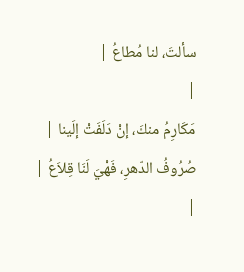سألتَ، لنا مُطاعُ |
|
مَكَارِمُ منكَ، إنْ دَلَفَتْ إلَينا |
صُرُوفُ الدّهرِ، فَهْيَ لَنَا قِلاَعُ |
|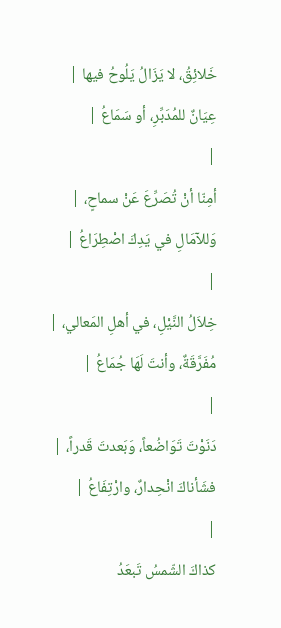خَلائِقُ، لا يَزَالُ يَلُوحُ فيها |
عِيَانٌ للمُدَبِّرِ، أو سَمَاعُ |
|
أمِنّا أنْ تُصَرِّعَ عَنْ سماحٍ، |
وَللآمَالِ في يَدِكَ اصْطِرَاعُ |
|
خِلاَلُ النَّيْلِ، في أهلِ المَعالي، |
مُفَرَّقَةٌ، وأنتَ لَهَا جُمَاعُ |
|
دَنَوْتَ تَوَاضُعاً، وَبَعدتَ قَدراً، |
فشَأناكَ انْحِدارٌ، وارْتِفَاعُ |
|
كذاكَ الشّمسُ تَبعَدُ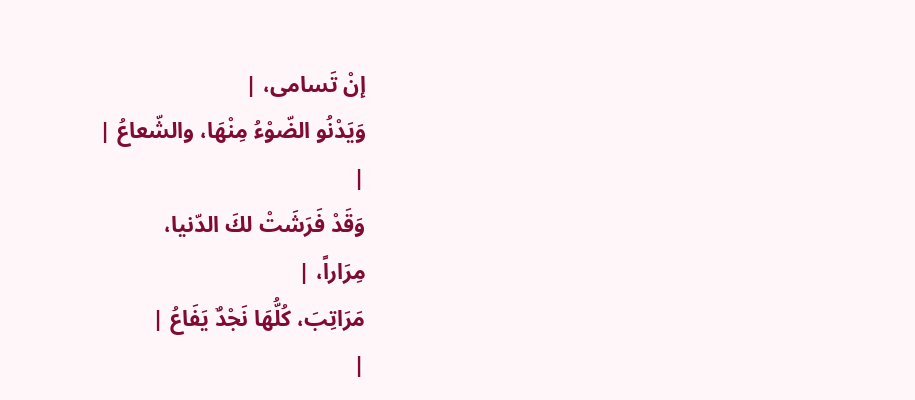إنْ تَسامى، |
وَيَدْنُو الضّوْءُ مِنْهَا، والشّعاعُ |
|
وَقَدْ فَرَشَتْ لكَ الدّنيا،
مِرَاراً، |
مَرَاتِبَ، كُلُّهَا نَجْدٌ يَفَاعُ |
|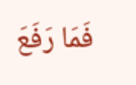فَمَا رَفَعَ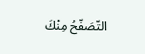التّصَفّحُ مِنْكَ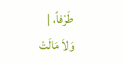طَرْفاً، |
وَلاَ مَالَتْ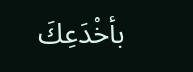بأخْدَعِكَ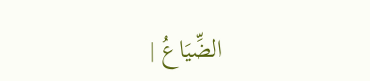الضِّيَاعُ |